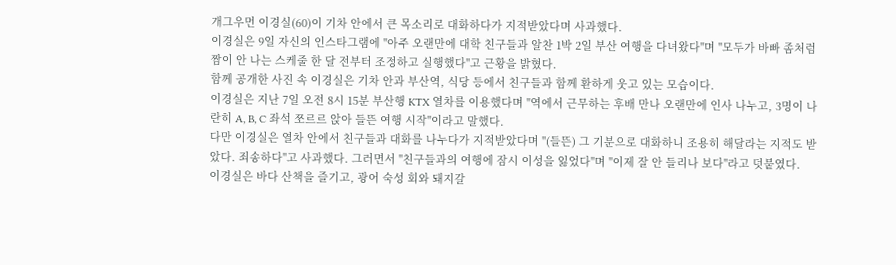개그우먼 이경실(60)이 기차 안에서 큰 목소리로 대화하다가 지적받았다며 사과했다.
이경실은 9일 자신의 인스타그램에 "아주 오랜만에 대학 친구들과 알찬 1박 2일 부산 여행을 다녀왔다"며 "모두가 바빠 좀처럼 짬이 안 나는 스케줄 한 달 전부터 조정하고 실행했다"고 근황을 밝혔다.
함께 공개한 사진 속 이경실은 기차 안과 부산역, 식당 등에서 친구들과 함께 환하게 웃고 있는 모습이다.
이경실은 지난 7일 오전 8시 15분 부산행 KTX 열차를 이용했다며 "역에서 근무하는 후배 만나 오랜만에 인사 나누고, 3명이 나란히 A, B, C 좌석 쪼르르 앉아 들뜬 여행 시작"이라고 말했다.
다만 이경실은 열차 안에서 친구들과 대화를 나누다가 지적받았다며 "(들뜬) 그 기분으로 대화하니 조용히 해달라는 지적도 받았다. 죄송하다"고 사과했다. 그러면서 "친구들과의 여행에 잠시 이성을 잃었다"며 "이제 잘 안 들리나 보다"라고 덧붙였다.
이경실은 바다 산책을 즐기고, 광어 숙성 회와 돼지갈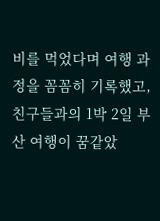비를 먹었다며 여행 과정을 꼼꼼히 기록했고, 친구들과의 1박 2일 부산 여행이 꿈같았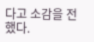다고 소감을 전했다.